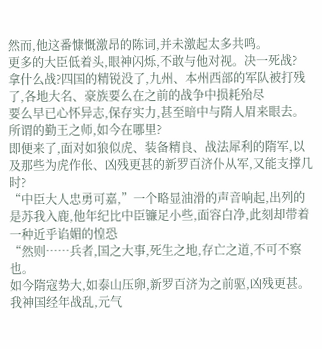然而,他这番慷慨激昂的陈词,并未激起太多共鸣。
更多的大臣低着头,眼神闪烁,不敢与他对视。决一死战?
拿什么战?四国的精锐没了,九州、本州西部的军队被打残了,各地大名、豪族要么在之前的战争中损耗殆尽
要么早已心怀异志,保存实力,甚至暗中与隋人眉来眼去。所谓的勤王之师,如今在哪里?
即便来了,面对如狼似虎、装备精良、战法犀利的隋军,以及那些为虎作伥、凶残更甚的新罗百济仆从军,又能支撑几时?
“中臣大人忠勇可嘉,”一个略显油滑的声音响起,出列的是苏我入鹿,他年纪比中臣镰足小些,面容白净,此刻却带着一种近乎谄媚的惶恐
“然则……兵者,国之大事,死生之地,存亡之道,不可不察也。
如今隋寇势大,如泰山压卵,新罗百济为之前驱,凶残更甚。
我神国经年战乱,元气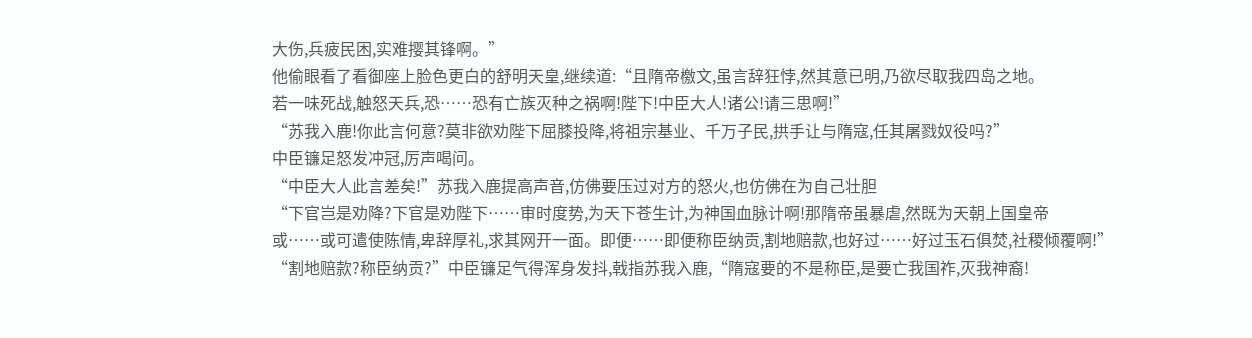大伤,兵疲民困,实难撄其锋啊。”
他偷眼看了看御座上脸色更白的舒明天皇,继续道:“且隋帝檄文,虽言辞狂悖,然其意已明,乃欲尽取我四岛之地。
若一味死战,触怒天兵,恐……恐有亡族灭种之祸啊!陛下!中臣大人!诸公!请三思啊!”
“苏我入鹿!你此言何意?莫非欲劝陛下屈膝投降,将祖宗基业、千万子民,拱手让与隋寇,任其屠戮奴役吗?”
中臣镰足怒发冲冠,厉声喝问。
“中臣大人此言差矣!”苏我入鹿提高声音,仿佛要压过对方的怒火,也仿佛在为自己壮胆
“下官岂是劝降?下官是劝陛下……审时度势,为天下苍生计,为神国血脉计啊!那隋帝虽暴虐,然既为天朝上国皇帝
或……或可遣使陈情,卑辞厚礼,求其网开一面。即便……即便称臣纳贡,割地赔款,也好过……好过玉石俱焚,社稷倾覆啊!”
“割地赔款?称臣纳贡?”中臣镰足气得浑身发抖,戟指苏我入鹿,“隋寇要的不是称臣,是要亡我国祚,灭我神裔!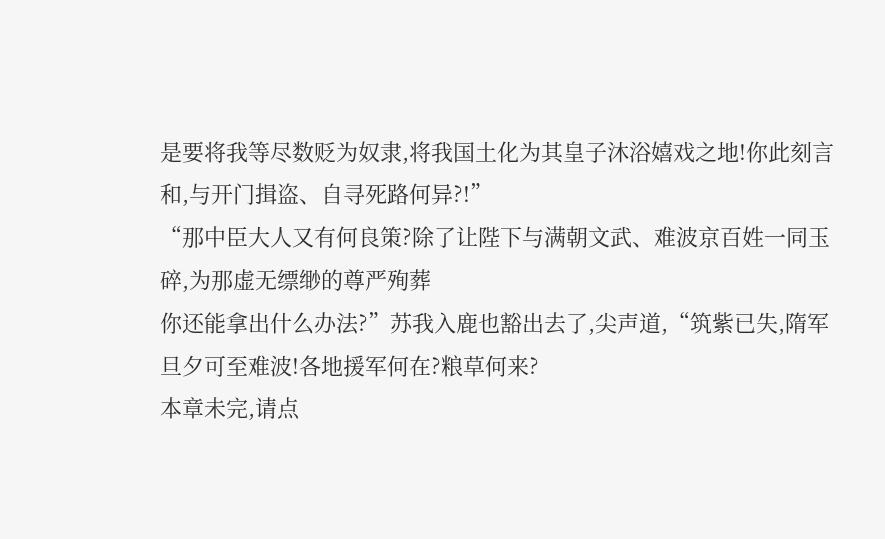是要将我等尽数贬为奴隶,将我国土化为其皇子沐浴嬉戏之地!你此刻言和,与开门揖盗、自寻死路何异?!”
“那中臣大人又有何良策?除了让陛下与满朝文武、难波京百姓一同玉碎,为那虚无缥缈的尊严殉葬
你还能拿出什么办法?”苏我入鹿也豁出去了,尖声道,“筑紫已失,隋军旦夕可至难波!各地援军何在?粮草何来?
本章未完,请点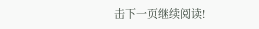击下一页继续阅读!